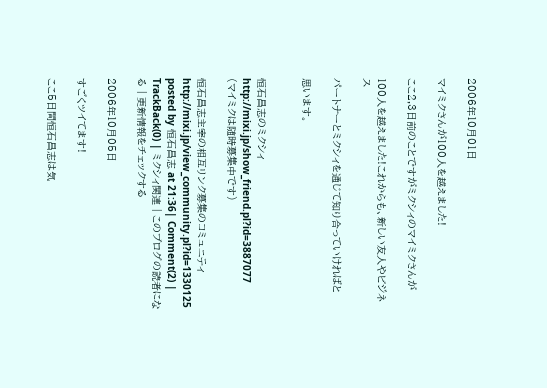2006年10月01日

マイミクさんが100人を越えました!

ここ2,3日前のことですがミクシィのマイミクさんが

100人を越えました!これからも、新しい友人やビジネス

パートナーとミクシィを通じて知り合っていければと

思います。


恒石昌志のミクシィ
http://mixi.jp/show_friend.pl?id=3887077
(マイミクは随時募集中です)

恒石昌志主宰の相互リンク募集のコミュニティ
http://mixi.jp/view_community.pl?id=1330125
posted by 恒石昌志 at 21:36| Comment(2) | TrackBack(0) | ミクシィ関連 | このブログの読者になる | 更新情報をチェックする

2006年10月05日

すごくツイてます!

ここ5日間恒石昌志は気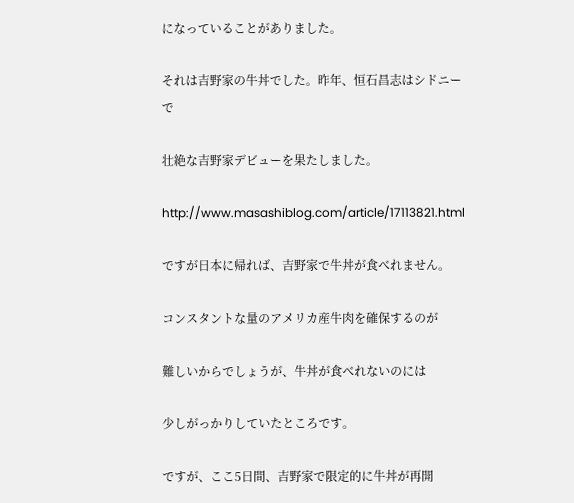になっていることがありました。

それは吉野家の牛丼でした。昨年、恒石昌志はシドニーで

壮絶な吉野家デビューを果たしました。

http://www.masashiblog.com/article/17113821.html

ですが日本に帰れば、吉野家で牛丼が食べれません。

コンスタントな量のアメリカ産牛肉を確保するのが

難しいからでしょうが、牛丼が食べれないのには

少しがっかりしていたところです。

ですが、ここ5日間、吉野家で限定的に牛丼が再開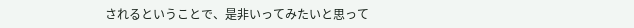されるということで、是非いってみたいと思って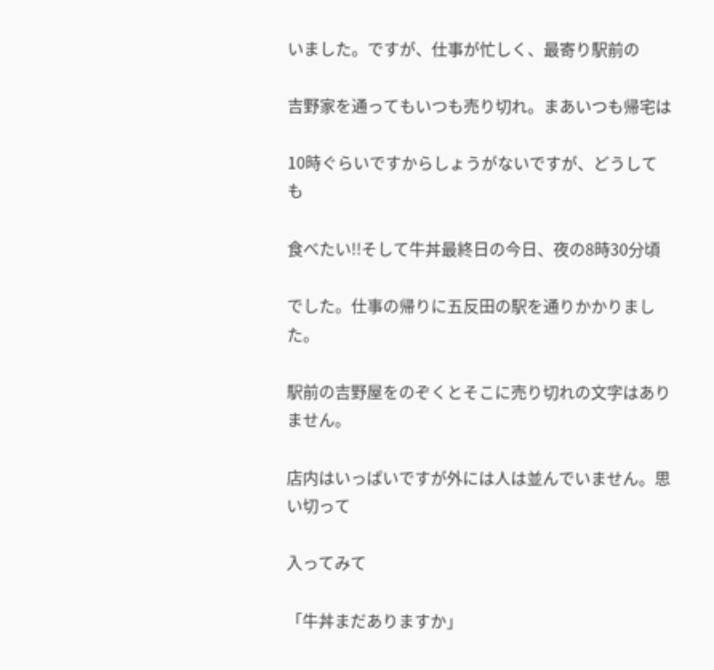いました。ですが、仕事が忙しく、最寄り駅前の

吉野家を通ってもいつも売り切れ。まあいつも帰宅は

10時ぐらいですからしょうがないですが、どうしても

食べたい!!そして牛丼最終日の今日、夜の8時30分頃

でした。仕事の帰りに五反田の駅を通りかかりました。

駅前の吉野屋をのぞくとそこに売り切れの文字はありません。

店内はいっぱいですが外には人は並んでいません。思い切って

入ってみて

「牛丼まだありますか」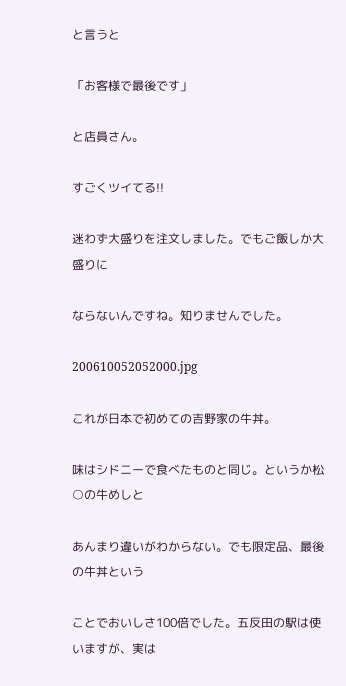と言うと

「お客様で最後です」

と店員さん。

すごくツイてる!!

迷わず大盛りを注文しました。でもご飯しか大盛りに

ならないんですね。知りませんでした。

200610052052000.jpg

これが日本で初めての吉野家の牛丼。

味はシドニーで食べたものと同じ。というか松○の牛めしと

あんまり違いがわからない。でも限定品、最後の牛丼という

ことでおいしさ100倍でした。五反田の駅は使いますが、実は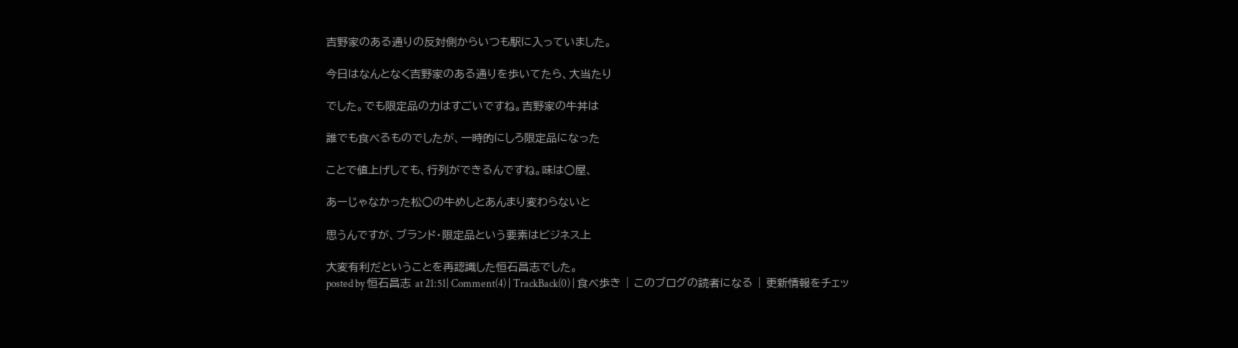吉野家のある通りの反対側からいつも駅に入っていました。

今日はなんとなく吉野家のある通りを歩いてたら、大当たり

でした。でも限定品の力はすごいですね。吉野家の牛丼は

誰でも食べるものでしたが、一時的にしろ限定品になった

ことで値上げしても、行列ができるんですね。味は○屋、

あーじゃなかった松○の牛めしとあんまり変わらないと

思うんですが、ブランド・限定品という要素はビジネス上

大変有利だということを再認識した恒石昌志でした。
posted by 恒石昌志 at 21:51| Comment(4) | TrackBack(0) | 食べ歩き | このブログの読者になる | 更新情報をチェッ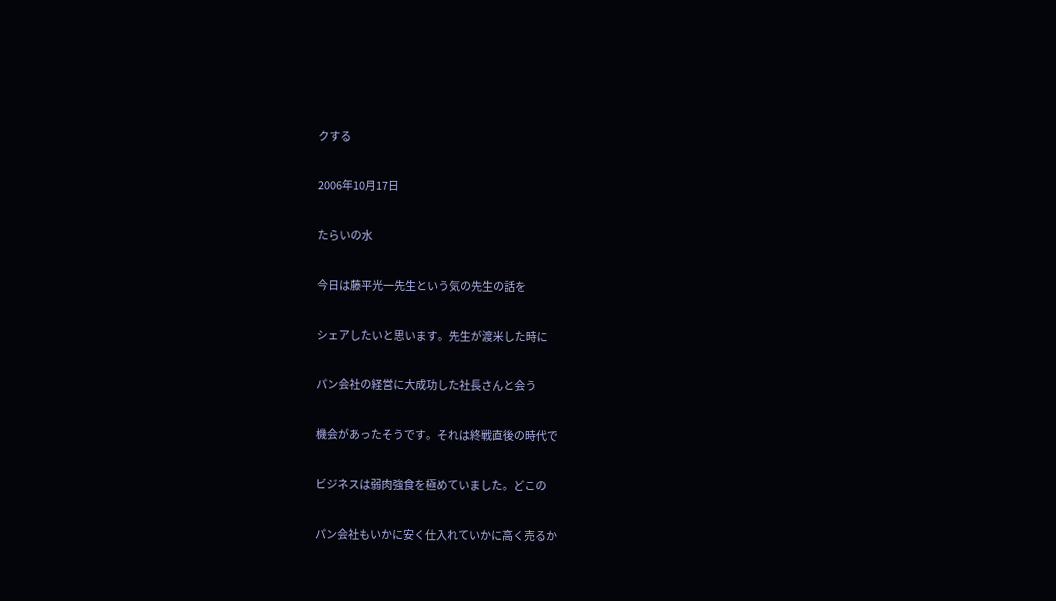クする

2006年10月17日

たらいの水

今日は藤平光一先生という気の先生の話を

シェアしたいと思います。先生が渡米した時に

パン会社の経営に大成功した社長さんと会う

機会があったそうです。それは終戦直後の時代で

ビジネスは弱肉強食を極めていました。どこの

パン会社もいかに安く仕入れていかに高く売るか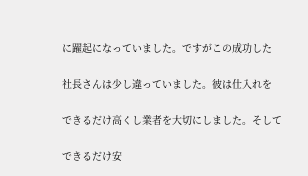に躍起になっていました。ですがこの成功した

社長さんは少し違っていました。彼は仕入れを

できるだけ高くし業者を大切にしました。そして

できるだけ安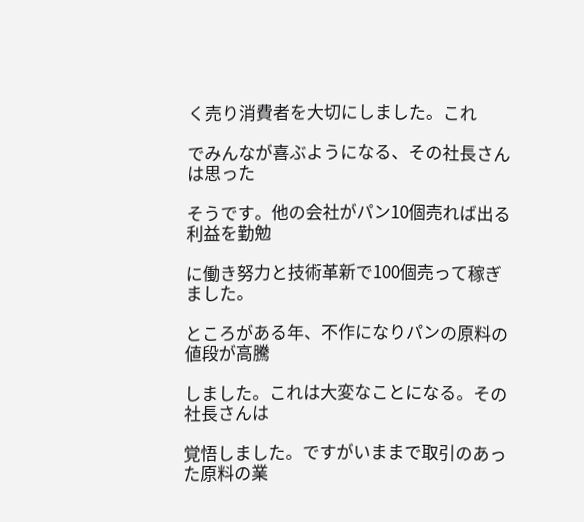く売り消費者を大切にしました。これ

でみんなが喜ぶようになる、その社長さんは思った

そうです。他の会社がパン10個売れば出る利益を勤勉

に働き努力と技術革新で100個売って稼ぎました。

ところがある年、不作になりパンの原料の値段が高騰

しました。これは大変なことになる。その社長さんは

覚悟しました。ですがいままで取引のあった原料の業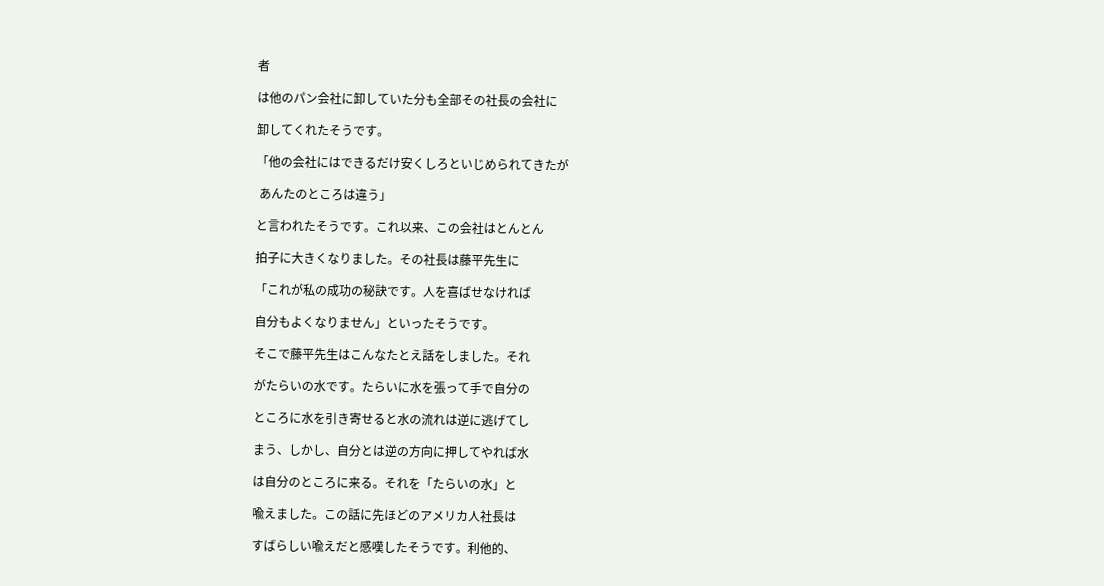者

は他のパン会社に卸していた分も全部その社長の会社に

卸してくれたそうです。

「他の会社にはできるだけ安くしろといじめられてきたが

 あんたのところは違う」

と言われたそうです。これ以来、この会社はとんとん

拍子に大きくなりました。その社長は藤平先生に

「これが私の成功の秘訣です。人を喜ばせなければ

自分もよくなりません」といったそうです。

そこで藤平先生はこんなたとえ話をしました。それ

がたらいの水です。たらいに水を張って手で自分の

ところに水を引き寄せると水の流れは逆に逃げてし

まう、しかし、自分とは逆の方向に押してやれば水

は自分のところに来る。それを「たらいの水」と

喩えました。この話に先ほどのアメリカ人社長は

すばらしい喩えだと感嘆したそうです。利他的、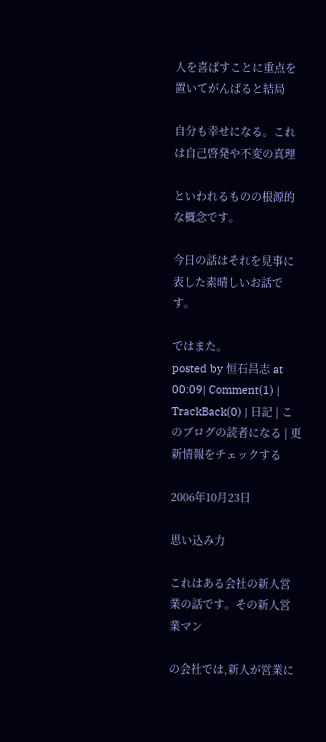人を喜ばすことに重点を置いてがんばると結局

自分も幸せになる。これは自己啓発や不変の真理

といわれるものの根源的な概念です。

今日の話はそれを見事に表した素晴しいお話です。

ではまた。
posted by 恒石昌志 at 00:09| Comment(1) | TrackBack(0) | 日記 | このブログの読者になる | 更新情報をチェックする

2006年10月23日

思い込み力

これはある会社の新人営業の話です。その新人営業マン

の会社では,新人が営業に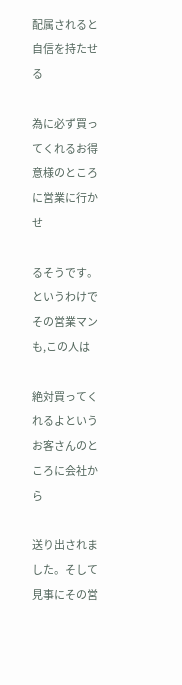配属されると自信を持たせる

為に必ず買ってくれるお得意様のところに営業に行かせ

るそうです。というわけでその営業マンも,この人は

絶対買ってくれるよというお客さんのところに会社から

送り出されました。そして見事にその営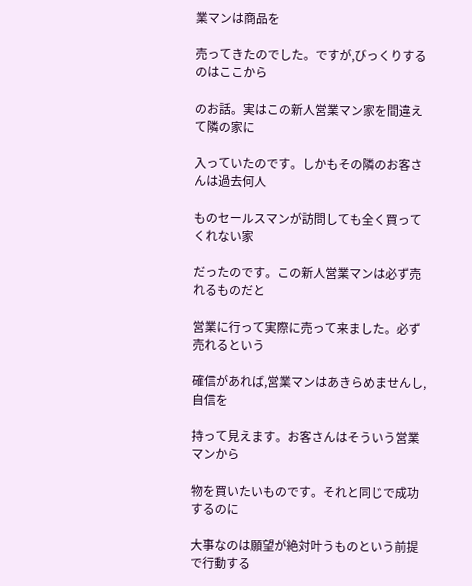業マンは商品を

売ってきたのでした。ですが,びっくりするのはここから

のお話。実はこの新人営業マン家を間違えて隣の家に

入っていたのです。しかもその隣のお客さんは過去何人

ものセールスマンが訪問しても全く買ってくれない家

だったのです。この新人営業マンは必ず売れるものだと

営業に行って実際に売って来ました。必ず売れるという

確信があれば,営業マンはあきらめませんし,自信を

持って見えます。お客さんはそういう営業マンから

物を買いたいものです。それと同じで成功するのに

大事なのは願望が絶対叶うものという前提で行動する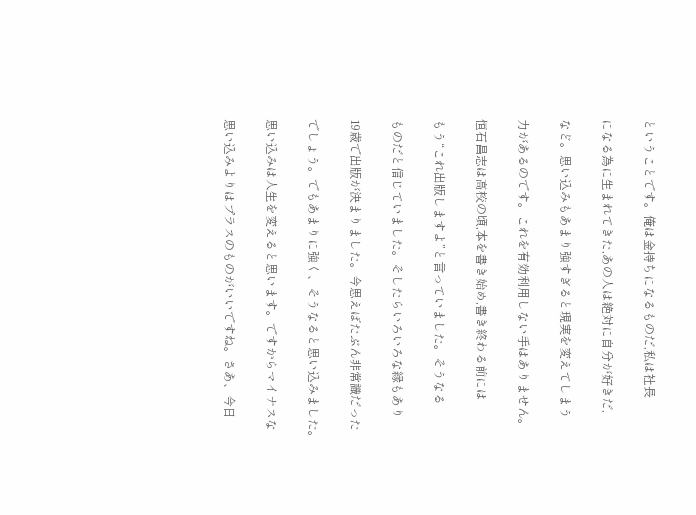ということです。俺は金持ちになるものだ,私は社長

になる為に生まれてきた,あの人は絶対に自分が好きだ,

など。思い込みもあまり強すぎると現実を変えてしまう

力があるのです。これを有効利用しない手はありません。

恒石昌志は高校の頃,本を書き始め,書き終わる前には

もう“これ出版しますよ”と言っていました。そうなる

ものだと信じていました。そしたらいろいろな縁もあり

19歳で出版が決まりました。今思えばたぶん非常識だった

でしょう。でもあまりに強く、そうなると思い込みました。

思い込みは人生を変えると思います。ですからマイナスな

思い込みよりはプラスのものがいいですね。さあ、今日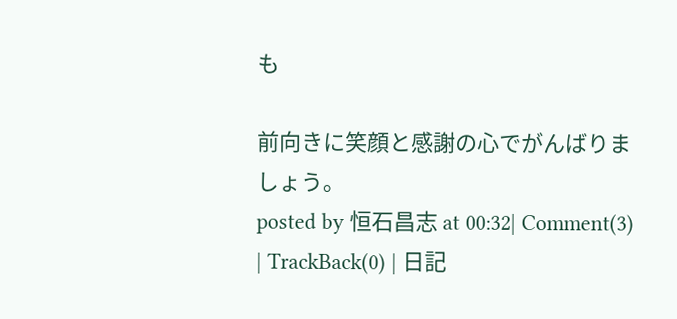も

前向きに笑顔と感謝の心でがんばりましょう。
posted by 恒石昌志 at 00:32| Comment(3) | TrackBack(0) | 日記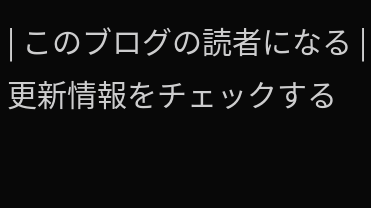| このブログの読者になる | 更新情報をチェックする